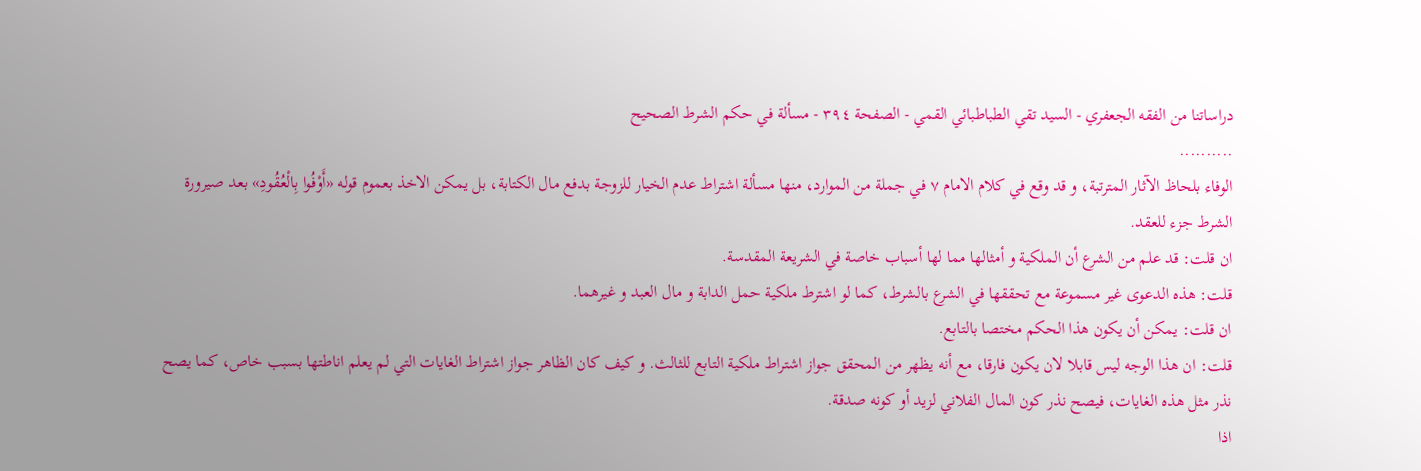دراساتنا من الفقه الجعفري - السيد تقي الطباطبائي القمي - الصفحة ٣٩٤ - مسألة في حكم الشرط الصحيح
..........
الوفاء بلحاظ الآثار المترتبة، و قد وقع في كلام الامام ٧ في جملة من الموارد، منها مسألة اشتراط عدم الخيار للزوجة بدفع مال الكتابة، بل يمكن الاخذ بعموم قوله «أَوْفُوا بِالْعُقُودِ» بعد صيرورة الشرط جزء للعقد.
ان قلت: قد علم من الشرع أن الملكية و أمثالها مما لها أسباب خاصة في الشريعة المقدسة.
قلت: هذه الدعوى غير مسموعة مع تحققها في الشرع بالشرط، كما لو اشترط ملكية حمل الدابة و مال العبد و غيرهما.
ان قلت: يمكن أن يكون هذا الحكم مختصا بالتابع.
قلت: ان هذا الوجه ليس قابلا لان يكون فارقا، مع أنه يظهر من المحقق جواز اشتراط ملكية التابع للثالث. و كيف كان الظاهر جواز اشتراط الغايات التي لم يعلم اناطتها بسبب خاص، كما يصح نذر مثل هذه الغايات، فيصح نذر كون المال الفلاني لزيد أو كونه صدقة.
اذا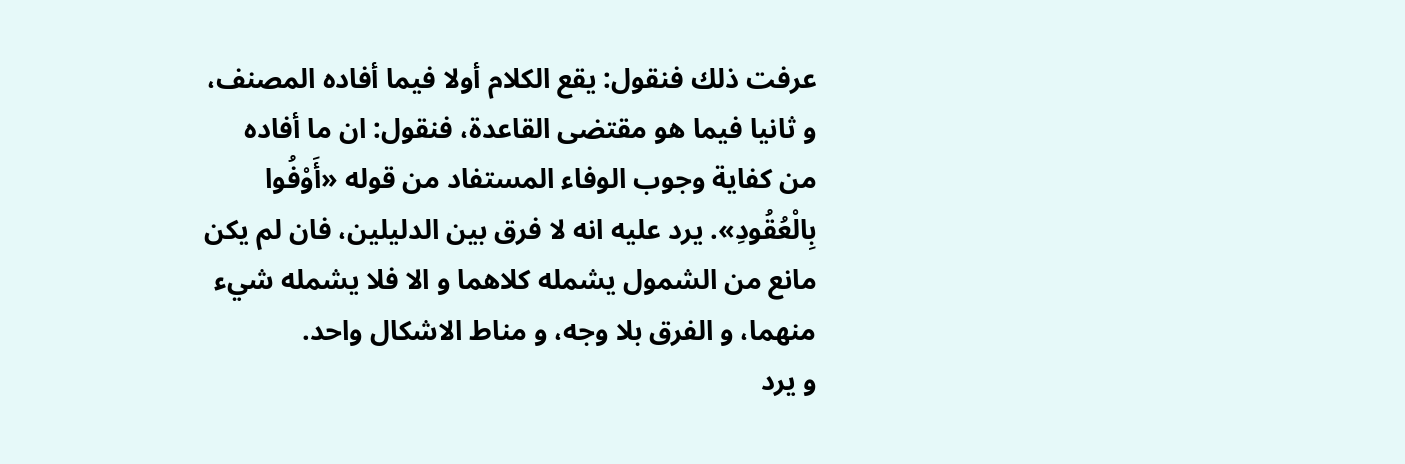عرفت ذلك فنقول: يقع الكلام أولا فيما أفاده المصنف، و ثانيا فيما هو مقتضى القاعدة، فنقول: ان ما أفاده من كفاية وجوب الوفاء المستفاد من قوله «أَوْفُوا بِالْعُقُودِ». يرد عليه انه لا فرق بين الدليلين، فان لم يكن مانع من الشمول يشمله كلاهما و الا فلا يشمله شيء منهما، و الفرق بلا وجه، و مناط الاشكال واحد.
و يرد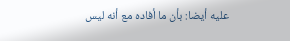عليه أيضا: بأن ما أفاده مع أنه ليس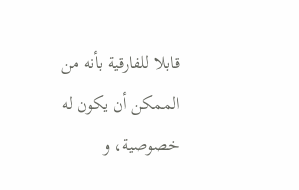قابلا للفارقية بأنه من الممكن أن يكون له خصوصية، و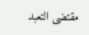مقتضى التعبد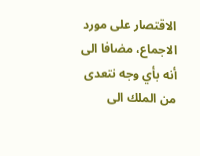الاقتصار على مورد الاجماع، مضافا الى أنه بأي وجه نتعدى من الملك الى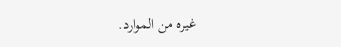غيره من الموارد.